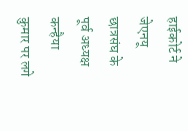हाईकोर्ट ने जेएनयू छात्रसंघ के पूर्व अध्यक्ष कन्हैया कुमार पर लगे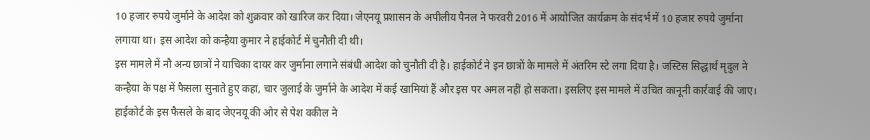10 हजार रुपये जुर्माने के आदेश को शुक्रवार को खारिज कर दिया। जेएनयू प्रशासन के अपीलीय पैनल ने फरवरी 2016 में आयोजित कार्यक्रम के संदर्भ में 10 हजार रुपये जुर्माना लगाया था। इस आदेश को कन्हैया कुमार ने हाईकोर्ट में चुनौती दी थी।
इस मामले में नौ अन्य छात्रों ने याचिका दायर कर जुर्माना लगाने संबंधी आदेश को चुनौती दी है। हाईकोर्ट ने इन छात्रों के मामले में अंतरिम स्टे लगा दिया है। जस्टिस सिद्धार्थ मृदुल ने कन्हैया के पक्ष में फैसला सुनाते हुए कहा, चार जुलाई के जुर्माने के आदेश में कई खामियां हैं और इस पर अमल नहीं हो सकता। इसलिए इस मामले में उचित कानूनी कार्रवाई की जाए।
हाईकोर्ट के इस फैसले के बाद जेएनयू की ओर से पेश वकील ने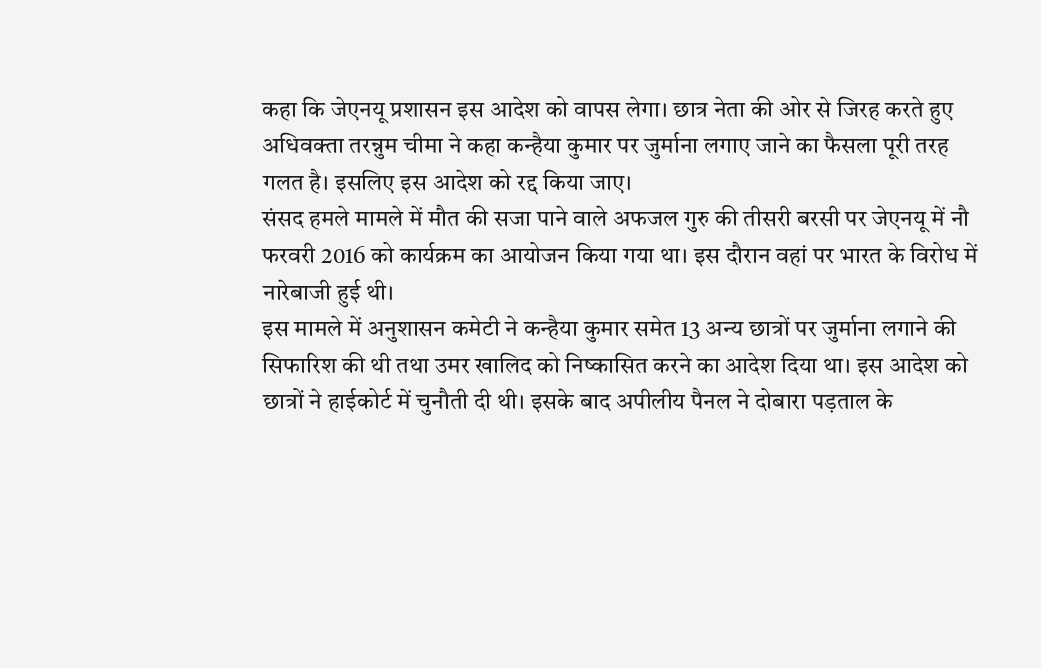कहा कि जेएनयू प्रशासन इस आदेश को वापस लेगा। छात्र नेता की ओर से जिरह करते हुए अधिवक्ता तरन्नुम चीमा ने कहा कन्हैया कुमार पर जुर्माना लगाए जाने का फैसला पूरी तरह गलत है। इसलिए इस आदेश को रद्द किया जाए।
संसद हमले मामले में मौत की सजा पाने वाले अफजल गुरु की तीसरी बरसी पर जेएनयू में नौ फरवरी 2016 को कार्यक्रम का आयोजन किया गया था। इस दौरान वहां पर भारत के विरोध में नारेबाजी हुई थी।
इस मामले में अनुशासन कमेटी ने कन्हैया कुमार समेत 13 अन्य छात्रों पर जुर्माना लगाने की सिफारिश की थी तथा उमर खालिद को निष्कासित करने का आदेश दिया था। इस आदेश को छात्रों ने हाईकोर्ट में चुनौती दी थी। इसके बाद अपीलीय पैनल ने दोबारा पड़ताल के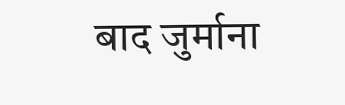बाद जुर्माना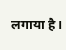लगाया है।